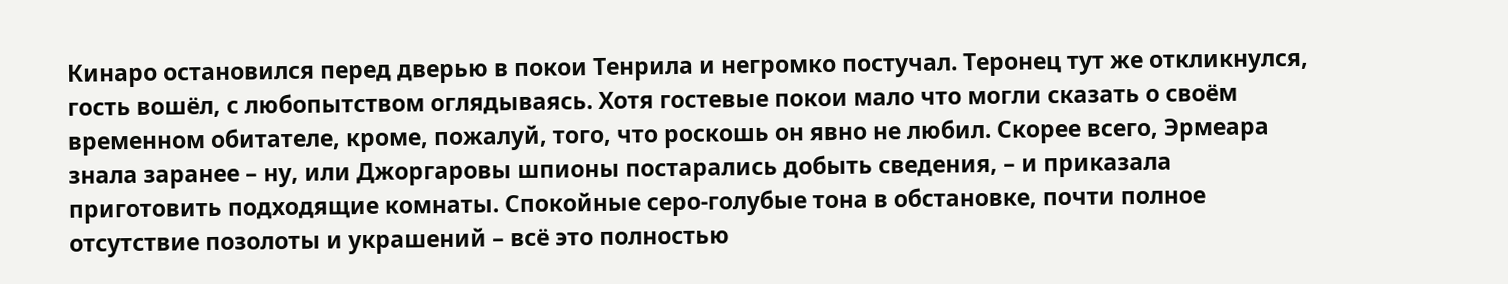Кинаро остановился перед дверью в покои Тенрила и негромко постучал. Теронец тут же откликнулся, гость вошёл, с любопытством оглядываясь. Хотя гостевые покои мало что могли сказать о своём временном обитателе, кроме, пожалуй, того, что роскошь он явно не любил. Скорее всего, Эрмеара знала заранее – ну, или Джоргаровы шпионы постарались добыть сведения, – и приказала приготовить подходящие комнаты. Спокойные серо-голубые тона в обстановке, почти полное отсутствие позолоты и украшений – всё это полностью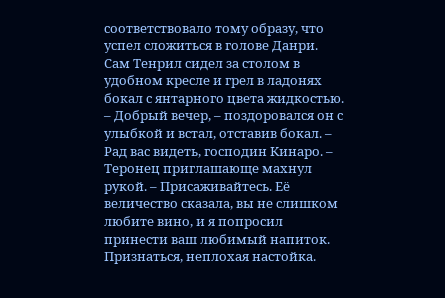соответствовало тому образу, что успел сложиться в голове Данри. Сам Тенрил сидел за столом в удобном кресле и грел в ладонях бокал с янтарного цвета жидкостью.
– Добрый вечер, – поздоровался он с улыбкой и встал, отставив бокал. – Рад вас видеть, господин Кинаро. – Теронец приглашающе махнул рукой. – Присаживайтесь. Её величество сказала, вы не слишком любите вино, и я попросил принести ваш любимый напиток. Признаться, неплохая настойка.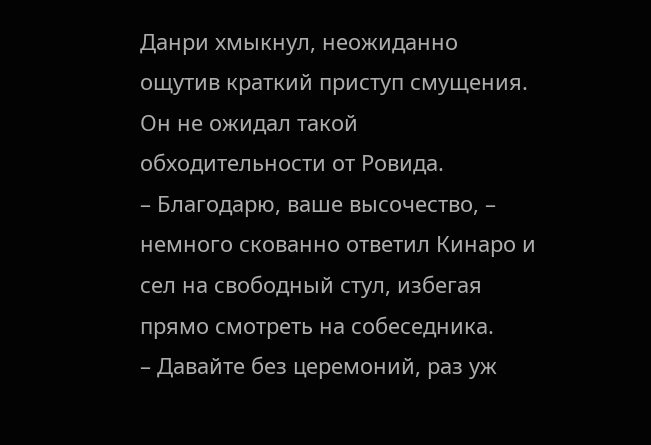Данри хмыкнул, неожиданно ощутив краткий приступ смущения. Он не ожидал такой обходительности от Ровида.
– Благодарю, ваше высочество, – немного скованно ответил Кинаро и сел на свободный стул, избегая прямо смотреть на собеседника.
– Давайте без церемоний, раз уж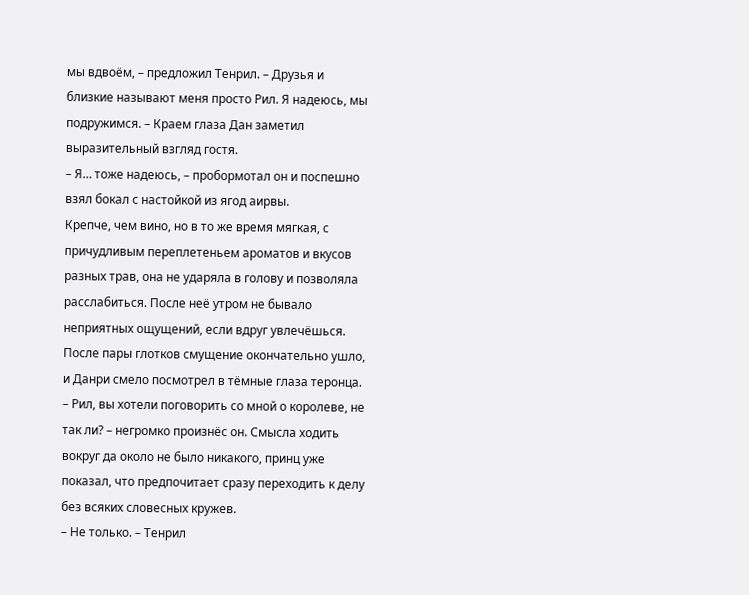мы вдвоём, – предложил Тенрил. – Друзья и близкие называют меня просто Рил. Я надеюсь, мы подружимся. – Краем глаза Дан заметил выразительный взгляд гостя.
– Я… тоже надеюсь, – пробормотал он и поспешно взял бокал с настойкой из ягод аирвы.
Крепче, чем вино, но в то же время мягкая, с причудливым переплетеньем ароматов и вкусов разных трав, она не ударяла в голову и позволяла расслабиться. После неё утром не бывало неприятных ощущений, если вдруг увлечёшься. После пары глотков смущение окончательно ушло, и Данри смело посмотрел в тёмные глаза теронца.
– Рил, вы хотели поговорить со мной о королеве, не так ли? – негромко произнёс он. Смысла ходить вокруг да около не было никакого, принц уже показал, что предпочитает сразу переходить к делу без всяких словесных кружев.
– Не только. – Тенрил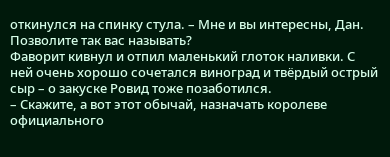откинулся на спинку стула. – Мне и вы интересны, Дан. Позволите так вас называть?
Фаворит кивнул и отпил маленький глоток наливки. С ней очень хорошо сочетался виноград и твёрдый острый сыр – о закуске Ровид тоже позаботился.
– Скажите, а вот этот обычай, назначать королеве официального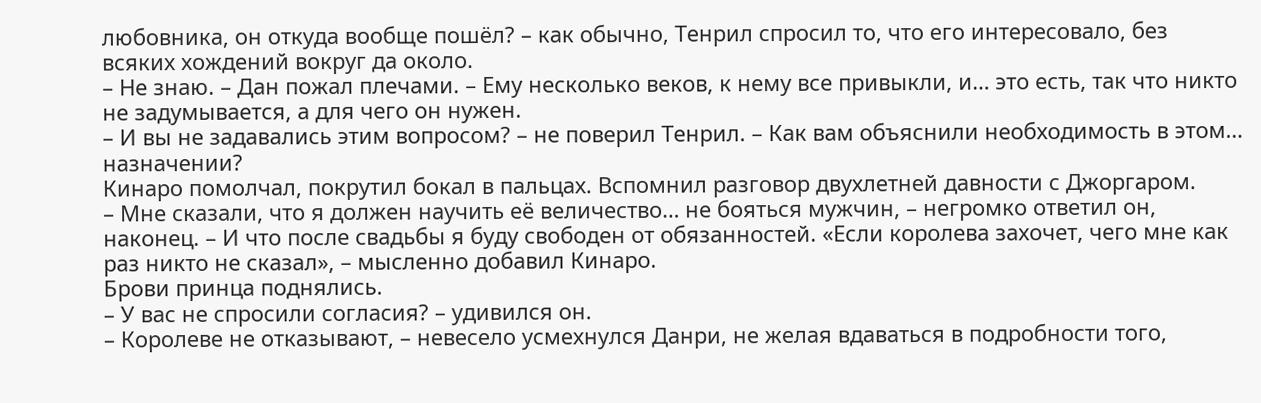любовника, он откуда вообще пошёл? – как обычно, Тенрил спросил то, что его интересовало, без всяких хождений вокруг да около.
– Не знаю. – Дан пожал плечами. – Ему несколько веков, к нему все привыкли, и… это есть, так что никто не задумывается, а для чего он нужен.
– И вы не задавались этим вопросом? – не поверил Тенрил. – Как вам объяснили необходимость в этом… назначении?
Кинаро помолчал, покрутил бокал в пальцах. Вспомнил разговор двухлетней давности с Джоргаром.
– Мне сказали, что я должен научить её величество… не бояться мужчин, – негромко ответил он, наконец. – И что после свадьбы я буду свободен от обязанностей. «Если королева захочет, чего мне как раз никто не сказал», – мысленно добавил Кинаро.
Брови принца поднялись.
– У вас не спросили согласия? – удивился он.
– Королеве не отказывают, – невесело усмехнулся Данри, не желая вдаваться в подробности того,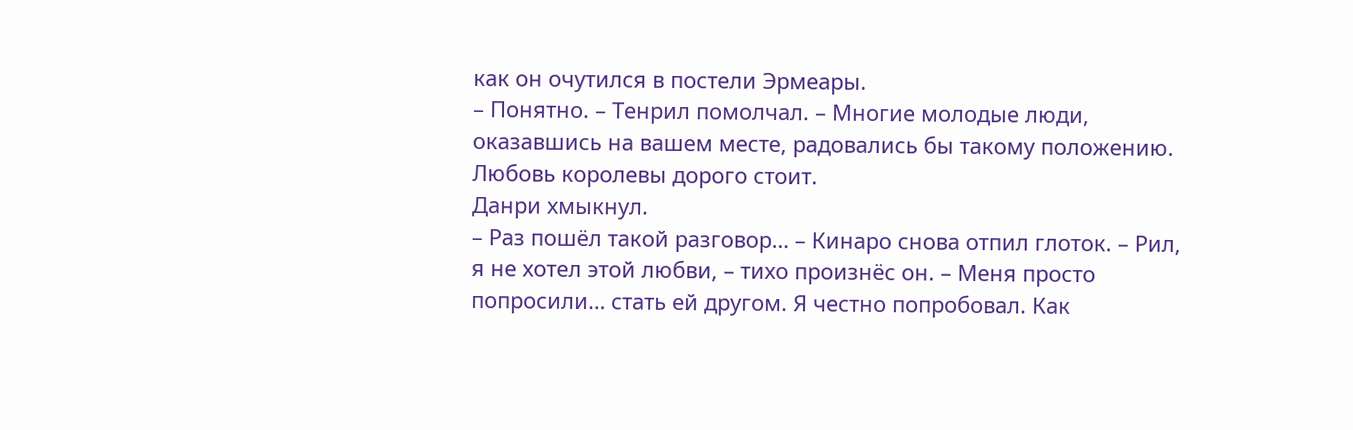как он очутился в постели Эрмеары.
– Понятно. – Тенрил помолчал. – Многие молодые люди, оказавшись на вашем месте, радовались бы такому положению. Любовь королевы дорого стоит.
Данри хмыкнул.
– Раз пошёл такой разговор… – Кинаро снова отпил глоток. – Рил, я не хотел этой любви, – тихо произнёс он. – Меня просто попросили… стать ей другом. Я честно попробовал. Как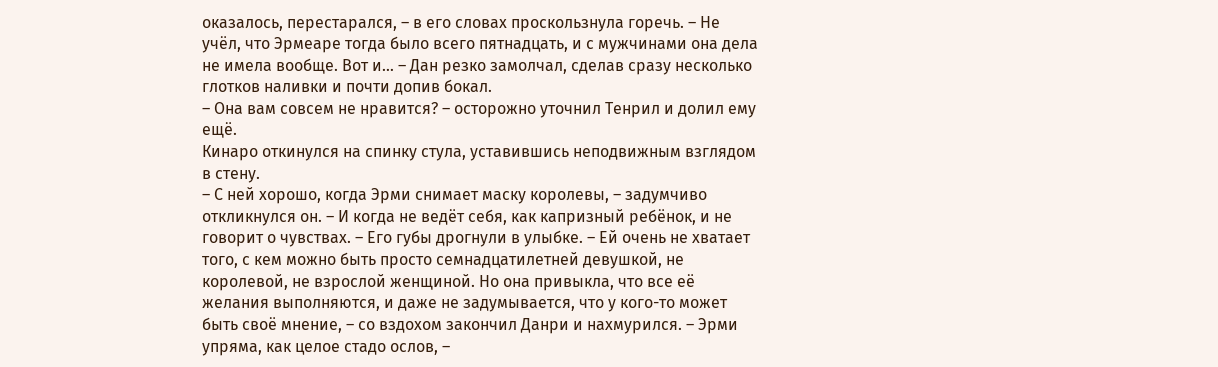оказалось, перестарался, – в его словах проскользнула горечь. – Не учёл, что Эрмеаре тогда было всего пятнадцать, и с мужчинами она дела не имела вообще. Вот и… – Дан резко замолчал, сделав сразу несколько глотков наливки и почти допив бокал.
– Она вам совсем не нравится? – осторожно уточнил Тенрил и долил ему ещё.
Кинаро откинулся на спинку стула, уставившись неподвижным взглядом в стену.
– С ней хорошо, когда Эрми снимает маску королевы, – задумчиво откликнулся он. – И когда не ведёт себя, как капризный ребёнок, и не говорит о чувствах. – Его губы дрогнули в улыбке. – Ей очень не хватает того, с кем можно быть просто семнадцатилетней девушкой, не королевой, не взрослой женщиной. Но она привыкла, что все её желания выполняются, и даже не задумывается, что у кого-то может быть своё мнение, – со вздохом закончил Данри и нахмурился. – Эрми упряма, как целое стадо ослов, –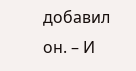добавил он. – И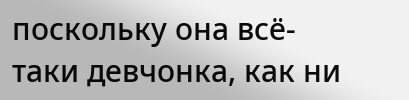поскольку она всё-таки девчонка, как ни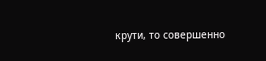крути, то совершенно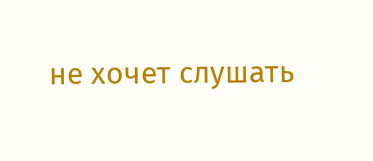не хочет слушать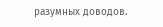разумных доводов.